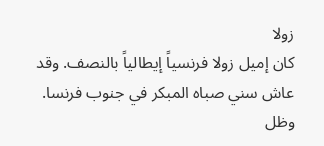زولا
كان إميل زولا فرنسياً إيطالياً بالنصف. وقد عاش سني صباه المبكر في جنوب فرنسا. وظل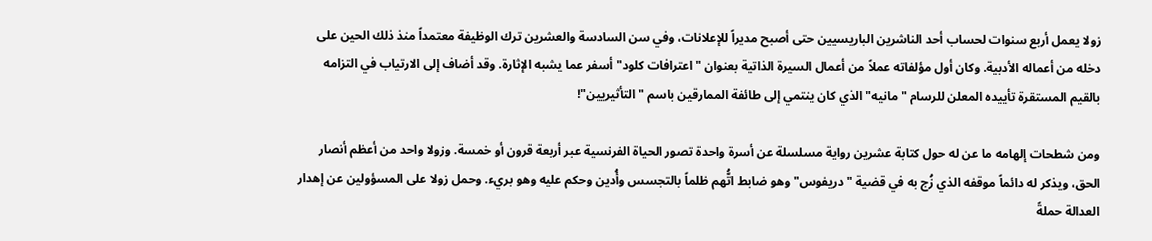زولا يعمل أربع سنوات لحساب أحد الناشرين الباريسيين حتى أصبح مديراً للإعلانات، وفي سن السادسة والعشرين ترك الوظيفة معتمداً منذ ذلك الحين على دخله من أعماله الأدبية. وكان أول مؤلفاته عملاً من أعمال السيرة الذاتية بعنوان "اعترافات كلود" أسفر عما يشبه الإثارة. وقد أضاف إلى الارتياب في التزامه بالقيم المستقرة تأييده المعلن للرسام "مانيه" الذي كان ينتمي إلى طائفة الممارقين باسم "التأثيريين"!

ومن شطحات إلهامه ما عن له حول كتابة عشرين رواية مسلسلة عن أسرة واحدة تصور الحياة الفرنسية عبر أربعة قرون أو خمسة. وزولا واحد من أعظم أنصار الحق، ويذكر له دائماً موقفه الذي زُج به في قضية "دريفوس" وهو ضابط اتُّهم ظلماً بالتجسس وأُدين وحكم عليه وهو بريء. وحمل زولا على المسؤولين عن إهدار العدالة حملةً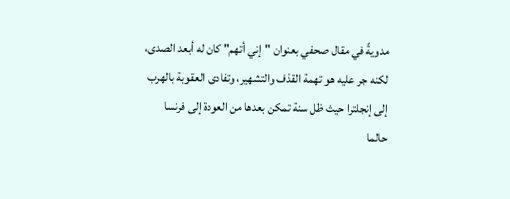مدويةً في مقال صحفي بعنوان "إني أتهم" كان له أبعد الصدى، لكنه جر عليه هو تهمة القذف والتشهير، وتفادى العقوبة بالهرب إلى إنجلترا حيث ظل سنة تمكن بعدها من العودة إلى فرنسا حالما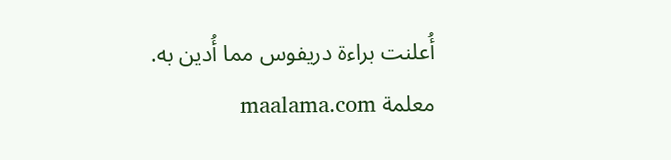أُعلنت براءة دريفوس مما أُدين به.
معلمة maalama.com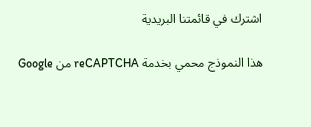اشترك في قائمتنا البريدية

هذا النموذج محمي بخدمة reCAPTCHA من Google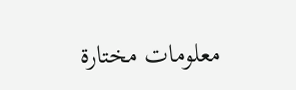معلومات مختارة